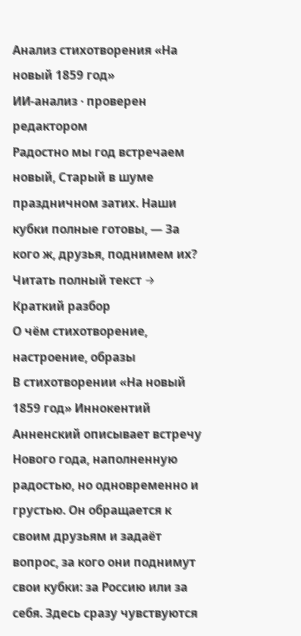Анализ стихотворения «На новый 1859 год»
ИИ-анализ · проверен редактором
Радостно мы год встречаем новый, Старый в шуме праздничном затих. Наши кубки полные готовы, — За кого ж, друзья, поднимем их?
Читать полный текст →
Краткий разбор
О чём стихотворение, настроение, образы
В стихотворении «На новый 1859 год» Иннокентий Анненский описывает встречу Нового года, наполненную радостью, но одновременно и грустью. Он обращается к своим друзьям и задаёт вопрос, за кого они поднимут свои кубки: за Россию или за себя. Здесь сразу чувствуются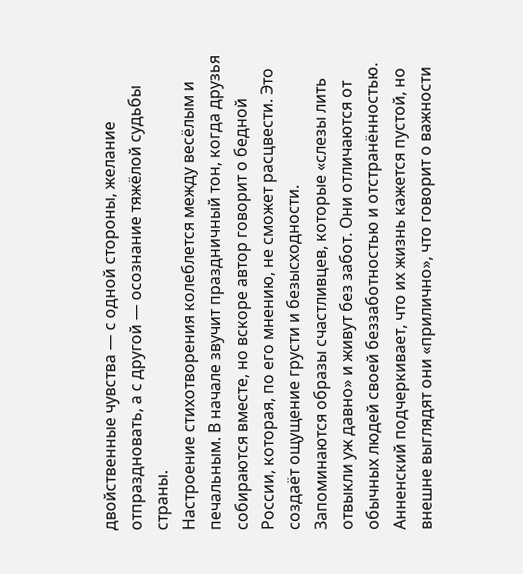двойственные чувства — с одной стороны, желание отпраздновать, а с другой — осознание тяжёлой судьбы страны.
Настроение стихотворения колеблется между весёлым и печальным. В начале звучит праздничный тон, когда друзья собираются вместе, но вскоре автор говорит о бедной России, которая, по его мнению, не сможет расцвести. Это создаёт ощущение грусти и безысходности.
Запоминаются образы счастливцев, которые «слезы лить отвыкли уж давно» и живут без забот. Они отличаются от обычных людей своей беззаботностью и отстранённостью. Анненский подчеркивает, что их жизнь кажется пустой, но внешне выглядят они «прилично», что говорит о важности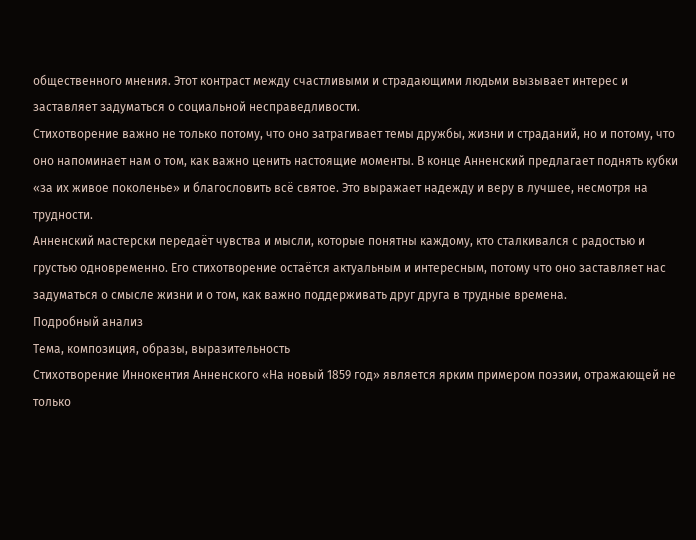общественного мнения. Этот контраст между счастливыми и страдающими людьми вызывает интерес и заставляет задуматься о социальной несправедливости.
Стихотворение важно не только потому, что оно затрагивает темы дружбы, жизни и страданий, но и потому, что оно напоминает нам о том, как важно ценить настоящие моменты. В конце Анненский предлагает поднять кубки «за их живое поколенье» и благословить всё святое. Это выражает надежду и веру в лучшее, несмотря на трудности.
Анненский мастерски передаёт чувства и мысли, которые понятны каждому, кто сталкивался с радостью и грустью одновременно. Его стихотворение остаётся актуальным и интересным, потому что оно заставляет нас задуматься о смысле жизни и о том, как важно поддерживать друг друга в трудные времена.
Подробный анализ
Тема, композиция, образы, выразительность
Стихотворение Иннокентия Анненского «На новый 1859 год» является ярким примером поэзии, отражающей не только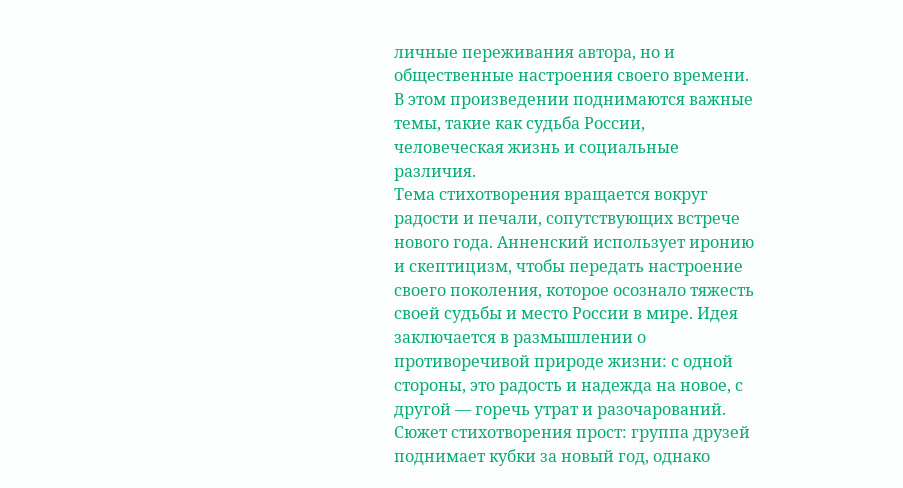личные переживания автора, но и общественные настроения своего времени. В этом произведении поднимаются важные темы, такие как судьба России, человеческая жизнь и социальные различия.
Тема стихотворения вращается вокруг радости и печали, сопутствующих встрече нового года. Анненский использует иронию и скептицизм, чтобы передать настроение своего поколения, которое осознало тяжесть своей судьбы и место России в мире. Идея заключается в размышлении о противоречивой природе жизни: с одной стороны, это радость и надежда на новое, с другой — горечь утрат и разочарований.
Сюжет стихотворения прост: группа друзей поднимает кубки за новый год, однако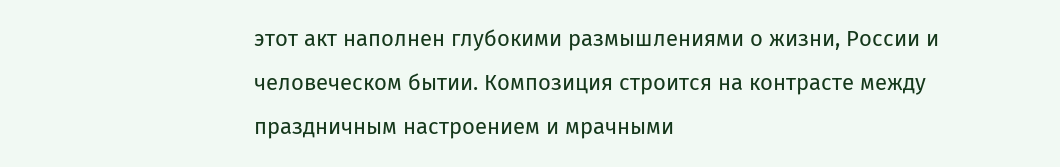этот акт наполнен глубокими размышлениями о жизни, России и человеческом бытии. Композиция строится на контрасте между праздничным настроением и мрачными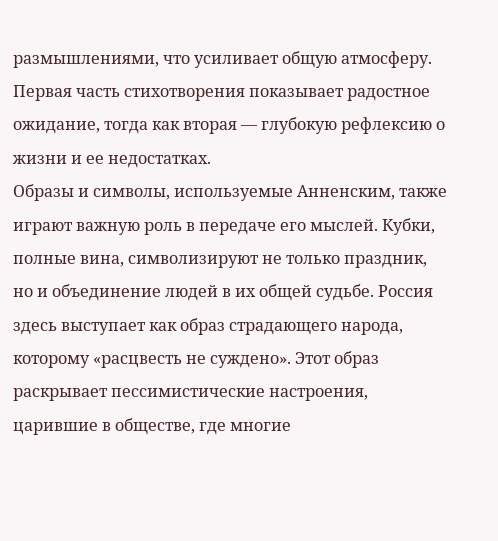размышлениями, что усиливает общую атмосферу. Первая часть стихотворения показывает радостное ожидание, тогда как вторая — глубокую рефлексию о жизни и ее недостатках.
Образы и символы, используемые Анненским, также играют важную роль в передаче его мыслей. Кубки, полные вина, символизируют не только праздник, но и объединение людей в их общей судьбе. Россия здесь выступает как образ страдающего народа, которому «расцвесть не суждено». Этот образ раскрывает пессимистические настроения, царившие в обществе, где многие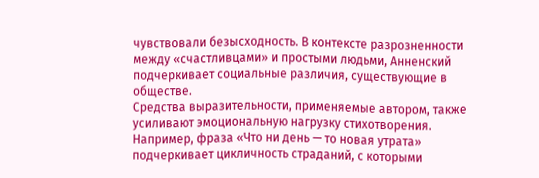чувствовали безысходность. В контексте разрозненности между «счастливцами» и простыми людьми, Анненский подчеркивает социальные различия, существующие в обществе.
Средства выразительности, применяемые автором, также усиливают эмоциональную нагрузку стихотворения. Например, фраза «Что ни день — то новая утрата» подчеркивает цикличность страданий, с которыми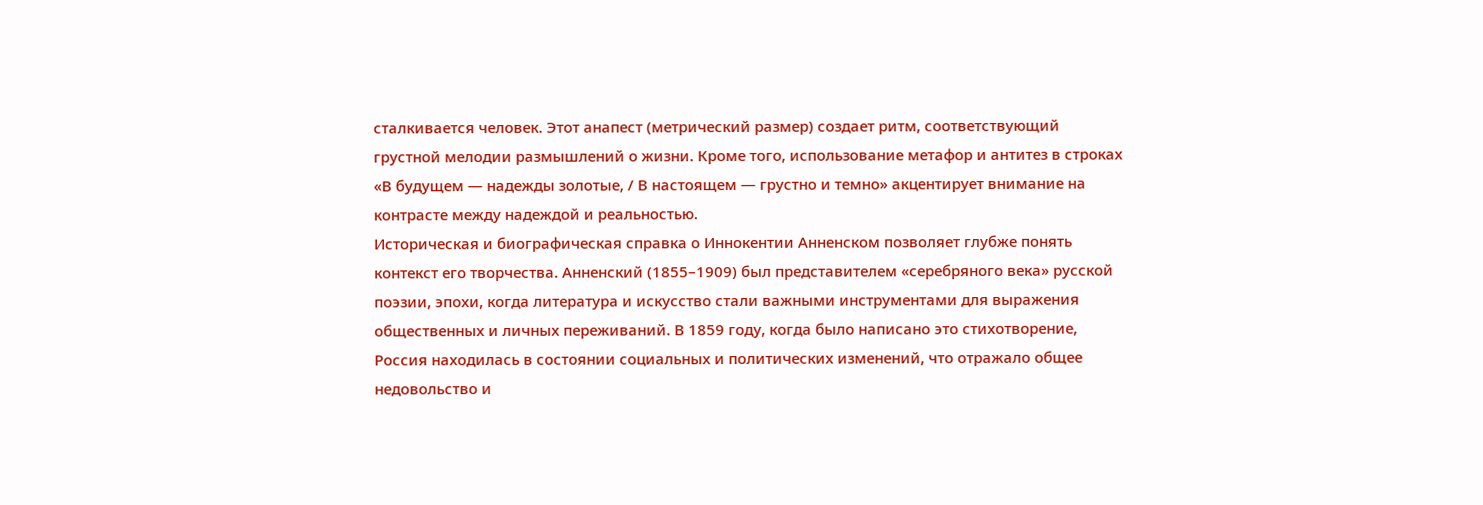сталкивается человек. Этот анапест (метрический размер) создает ритм, соответствующий грустной мелодии размышлений о жизни. Кроме того, использование метафор и антитез в строках «В будущем — надежды золотые, / В настоящем — грустно и темно» акцентирует внимание на контрасте между надеждой и реальностью.
Историческая и биографическая справка о Иннокентии Анненском позволяет глубже понять контекст его творчества. Анненский (1855–1909) был представителем «серебряного века» русской поэзии, эпохи, когда литература и искусство стали важными инструментами для выражения общественных и личных переживаний. В 1859 году, когда было написано это стихотворение, Россия находилась в состоянии социальных и политических изменений, что отражало общее недовольство и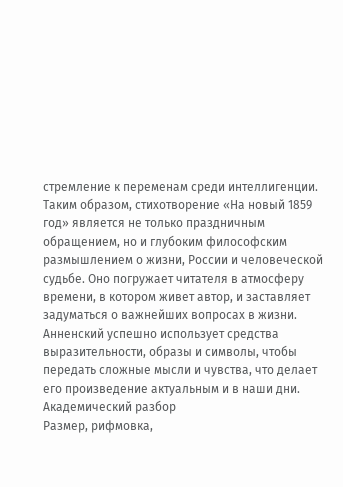стремление к переменам среди интеллигенции.
Таким образом, стихотворение «На новый 1859 год» является не только праздничным обращением, но и глубоким философским размышлением о жизни, России и человеческой судьбе. Оно погружает читателя в атмосферу времени, в котором живет автор, и заставляет задуматься о важнейших вопросах в жизни. Анненский успешно использует средства выразительности, образы и символы, чтобы передать сложные мысли и чувства, что делает его произведение актуальным и в наши дни.
Академический разбор
Размер, рифмовка,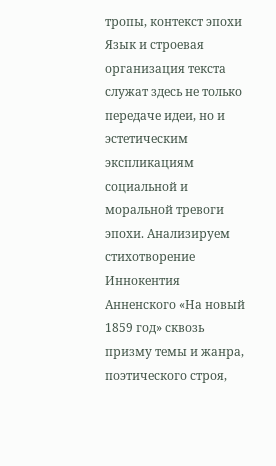тропы, контекст эпохи
Язык и строевая организация текста служат здесь не только передаче идеи, но и эстетическим экспликациям социальной и моральной тревоги эпохи. Анализируем стихотворение Иннокентия Анненского «На новый 1859 год» сквозь призму темы и жанра, поэтического строя,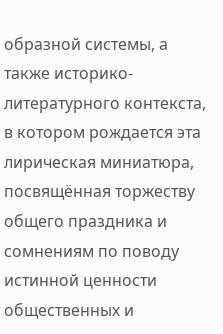образной системы, а также историко-литературного контекста, в котором рождается эта лирическая миниатюра, посвящённая торжеству общего праздника и сомнениям по поводу истинной ценности общественных и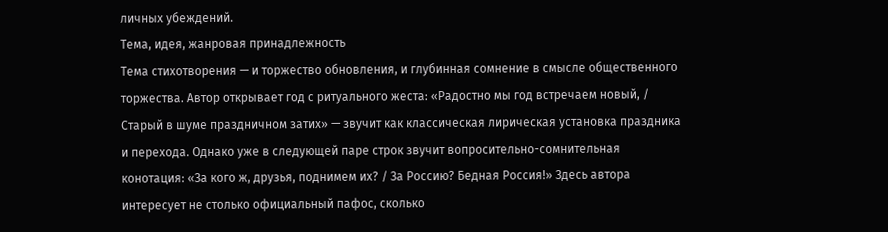личных убеждений.
Тема, идея, жанровая принадлежность
Тема стихотворения — и торжество обновления, и глубинная сомнение в смысле общественного торжества. Автор открывает год с ритуального жеста: «Радостно мы год встречаем новый, / Старый в шуме праздничном затих» — звучит как классическая лирическая установка праздника и перехода. Однако уже в следующей паре строк звучит вопросительно-сомнительная конотация: «За кого ж, друзья, поднимем их? / За Россию? Бедная Россия!» Здесь автора интересует не столько официальный пафос, сколько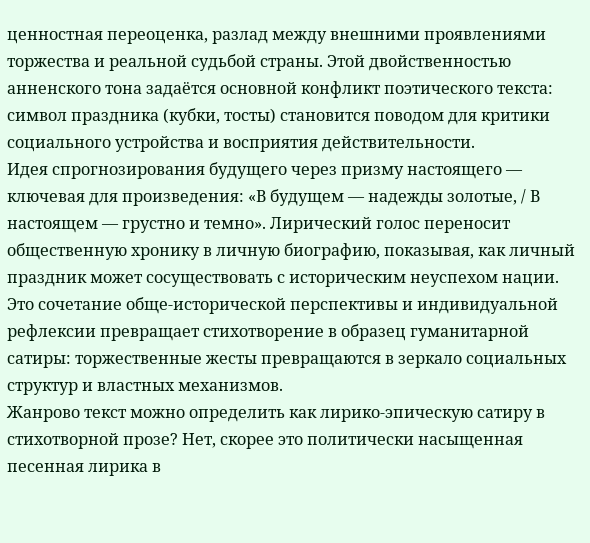ценностная переоценка, разлад между внешними проявлениями торжества и реальной судьбой страны. Этой двойственностью анненского тона задаётся основной конфликт поэтического текста: символ праздника (кубки, тосты) становится поводом для критики социального устройства и восприятия действительности.
Идея спрогнозирования будущего через призму настоящего — ключевая для произведения: «В будущем — надежды золотые, / В настоящем — грустно и темно». Лирический голос переносит общественную хронику в личную биографию, показывая, как личный праздник может сосуществовать с историческим неуспехом нации. Это сочетание обще-исторической перспективы и индивидуальной рефлексии превращает стихотворение в образец гуманитарной сатиры: торжественные жесты превращаются в зеркало социальных структур и властных механизмов.
Жанрово текст можно определить как лирико-эпическую сатиру в стихотворной прозе? Нет, скорее это политически насыщенная песенная лирика в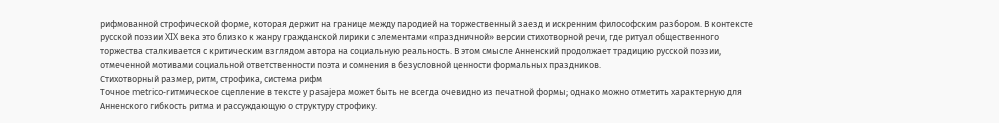рифмованной строфической форме, которая держит на границе между пародией на торжественный заезд и искренним философским разбором. В контексте русской поэзии XIX века это близко к жанру гражданской лирики с элементами «праздничной» версии стихотворной речи, где ритуал общественного торжества сталкивается с критическим взглядом автора на социальную реальность. В этом смысле Анненский продолжает традицию русской поэзии, отмеченной мотивами социальной ответственности поэта и сомнения в безусловной ценности формальных праздников.
Стихотворный размер, ритм, строфика, система рифм
Точное metrico-rитмическое сцепление в тексте у pasajера может быть не всегда очевидно из печатной формы; однако можно отметить характерную для Анненского гибкость ритма и рассуждающую о структуру строфику.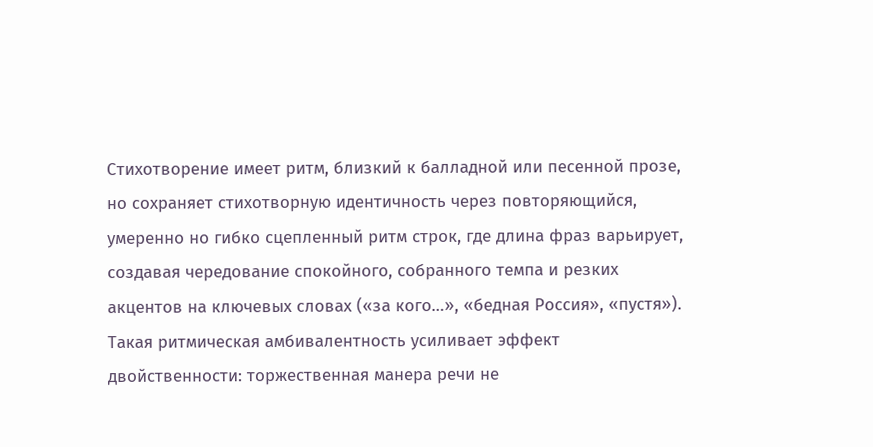Стихотворение имеет ритм, близкий к балладной или песенной прозе, но сохраняет стихотворную идентичность через повторяющийся, умеренно но гибко сцепленный ритм строк, где длина фраз варьирует, создавая чередование спокойного, собранного темпа и резких акцентов на ключевых словах («за кого…», «бедная Россия», «пустя»). Такая ритмическая амбивалентность усиливает эффект двойственности: торжественная манера речи не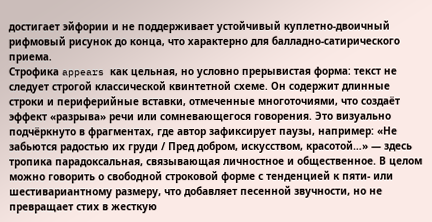достигает эйфории и не поддерживает устойчивый куплетно-двоичный рифмовый рисунок до конца, что характерно для балладно-сатирического приема.
Строфика appears как цельная, но условно прерывистая форма: текст не следует строгой классической квинтетной схеме. Он содержит длинные строки и периферийные вставки, отмеченные многоточиями, что создаёт эффект «разрыва» речи или сомневающегося говорения. Это визуально подчёркнуто в фрагментах, где автор зафиксирует паузы, например: «Не забьются радостью их груди / Пред добром, искусством, красотой…» — здесь тропика парадоксальная, связывающая личностное и общественное. В целом можно говорить о свободной строковой форме с тенденцией к пяти- или шестивариантному размеру, что добавляет песенной звучности, но не превращает стих в жесткую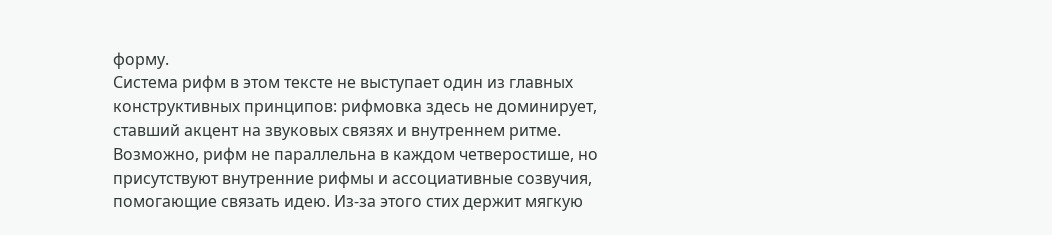форму.
Система рифм в этом тексте не выступает один из главных конструктивных принципов: рифмовка здесь не доминирует, ставший акцент на звуковых связях и внутреннем ритме. Возможно, рифм не параллельна в каждом четверостише, но присутствуют внутренние рифмы и ассоциативные созвучия, помогающие связать идею. Из-за этого стих держит мягкую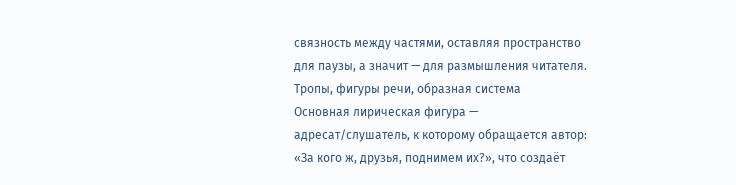связность между частями, оставляя пространство для паузы, а значит — для размышления читателя.
Тропы, фигуры речи, образная система
Основная лирическая фигура — адресат/слушатель, к которому обращается автор: «За кого ж, друзья, поднимем их?», что создаёт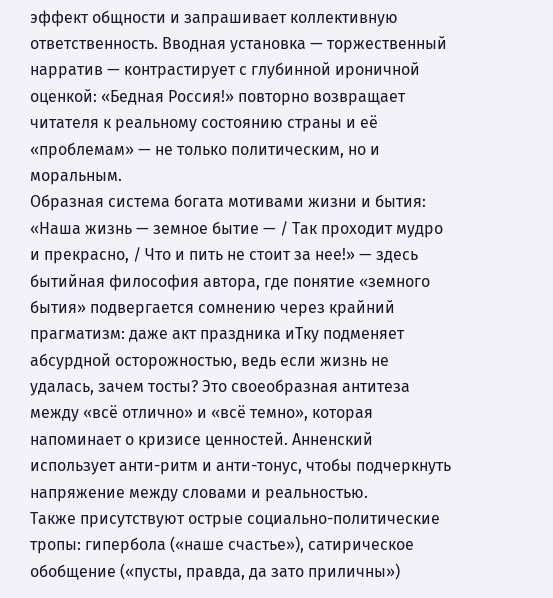эффект общности и запрашивает коллективную ответственность. Вводная установка — торжественный нарратив — контрастирует с глубинной ироничной оценкой: «Бедная Россия!» повторно возвращает читателя к реальному состоянию страны и её «проблемам» — не только политическим, но и моральным.
Образная система богата мотивами жизни и бытия: «Наша жизнь — земное бытие — / Так проходит мудро и прекрасно, / Что и пить не стоит за нее!» — здесь бытийная философия автора, где понятие «земного бытия» подвергается сомнению через крайний прагматизм: даже акт праздника иТку подменяет абсурдной осторожностью, ведь если жизнь не удалась, зачем тосты? Это своеобразная антитеза между «всё отлично» и «всё темно», которая напоминает о кризисе ценностей. Анненский использует анти-ритм и анти-тонус, чтобы подчеркнуть напряжение между словами и реальностью.
Также присутствуют острые социально-политические тропы: гипербола («наше счастье»), сатирическое обобщение («пусты, правда, да зато приличны»)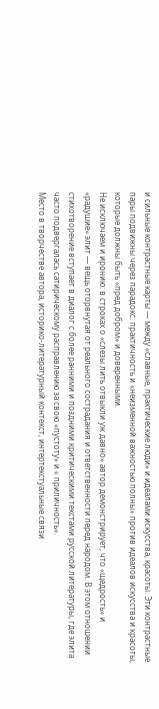и сильные контрастные карты — между «славные, практические люди» и идеалами искусства, красоты. Эти контрастные пары подвижны через парадокс: практичность и «неизменной важностью полны» против идеалов искусства и красоты, которые должны быть «пред добром» и доверенными.
Не исключаем и иронию: в строках о «слезы лить отвыкли уж давно» автор демонстрирует, что «щедрость» и «радушие» элит — вещь оторвнутая от реального сострадания и ответственности перед народом. В этом отношении стихотворение вступает в диалог с более ранними и поздними критическими текстами русской литературы, где элита часто подвергалась сатирическому расправлению за свою «пустоту» и « приличность».
Место в творчестве автора, историко-литературный контекст, интертекстуальные связи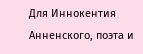Для Иннокентия Анненского, поэта и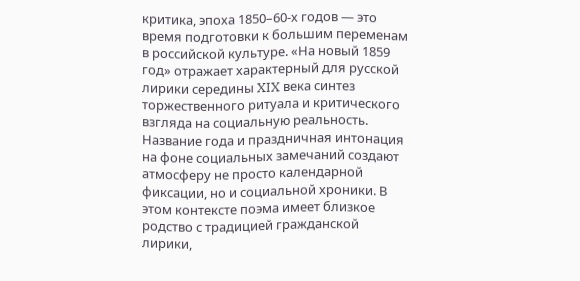критика, эпоха 1850–60-х годов — это время подготовки к большим переменам в российской культуре. «На новый 1859 год» отражает характерный для русской лирики середины XIX века синтез торжественного ритуала и критического взгляда на социальную реальность. Название года и праздничная интонация на фоне социальных замечаний создают атмосферу не просто календарной фиксации, но и социальной хроники. В этом контексте поэма имеет близкое родство с традицией гражданской лирики,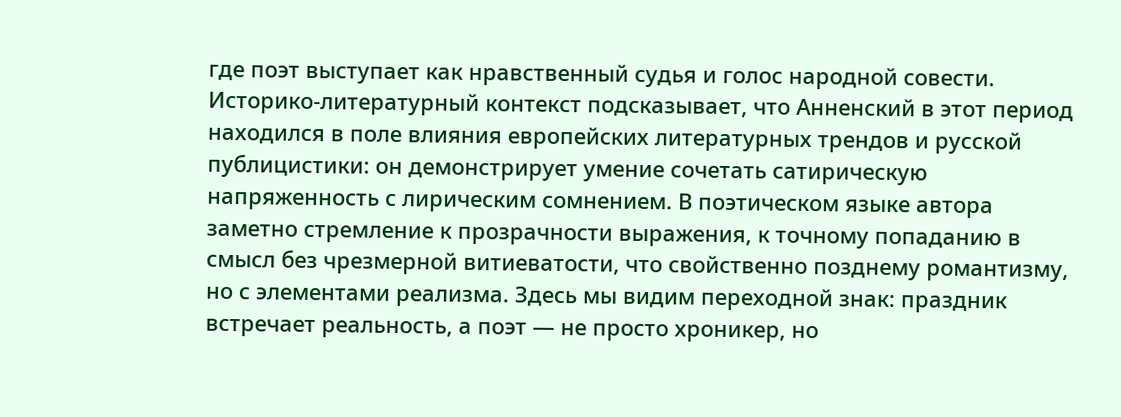где поэт выступает как нравственный судья и голос народной совести.
Историко-литературный контекст подсказывает, что Анненский в этот период находился в поле влияния европейских литературных трендов и русской публицистики: он демонстрирует умение сочетать сатирическую напряженность с лирическим сомнением. В поэтическом языке автора заметно стремление к прозрачности выражения, к точному попаданию в смысл без чрезмерной витиеватости, что свойственно позднему романтизму, но с элементами реализма. Здесь мы видим переходной знак: праздник встречает реальность, а поэт — не просто хроникер, но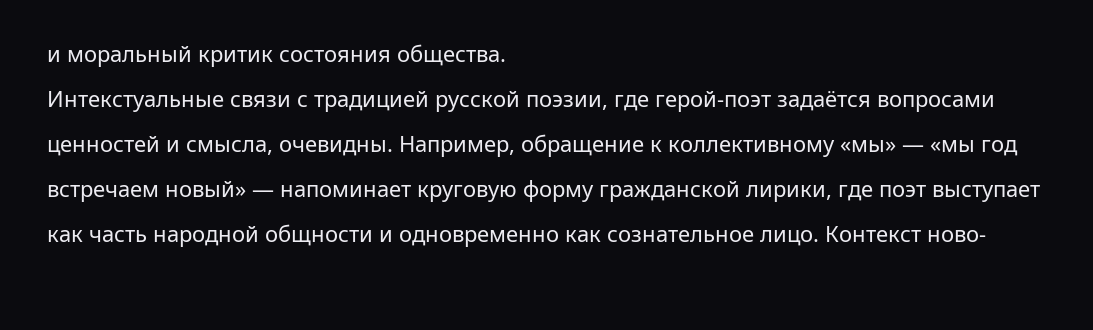и моральный критик состояния общества.
Интекстуальные связи с традицией русской поэзии, где герой-поэт задаётся вопросами ценностей и смысла, очевидны. Например, обращение к коллективному «мы» — «мы год встречаем новый» — напоминает круговую форму гражданской лирики, где поэт выступает как часть народной общности и одновременно как сознательное лицо. Контекст ново-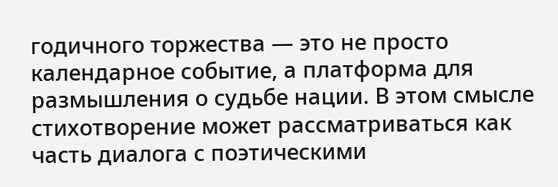годичного торжества — это не просто календарное событие, а платформа для размышления о судьбе нации. В этом смысле стихотворение может рассматриваться как часть диалога с поэтическими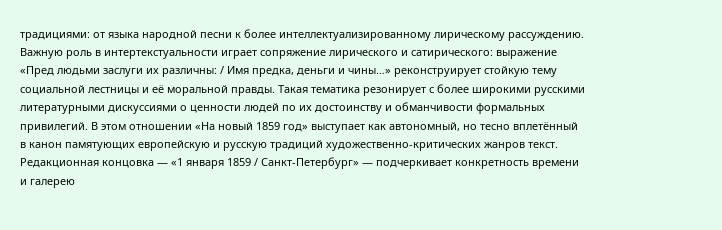традициями: от языка народной песни к более интеллектуализированному лирическому рассуждению.
Важную роль в интертекстуальности играет сопряжение лирического и сатирического: выражение «Пред людьми заслуги их различны: / Имя предка, деньги и чины…» реконструирует стойкую тему социальной лестницы и её моральной правды. Такая тематика резонирует с более широкими русскими литературными дискуссиями о ценности людей по их достоинству и обманчивости формальных привилегий. В этом отношении «На новый 1859 год» выступает как автономный, но тесно вплетённый в канон памятующих европейскую и русскую традиций художественно-критических жанров текст.
Редакционная концовка — «1 января 1859 / Санкт-Петербург» — подчеркивает конкретность времени и галерею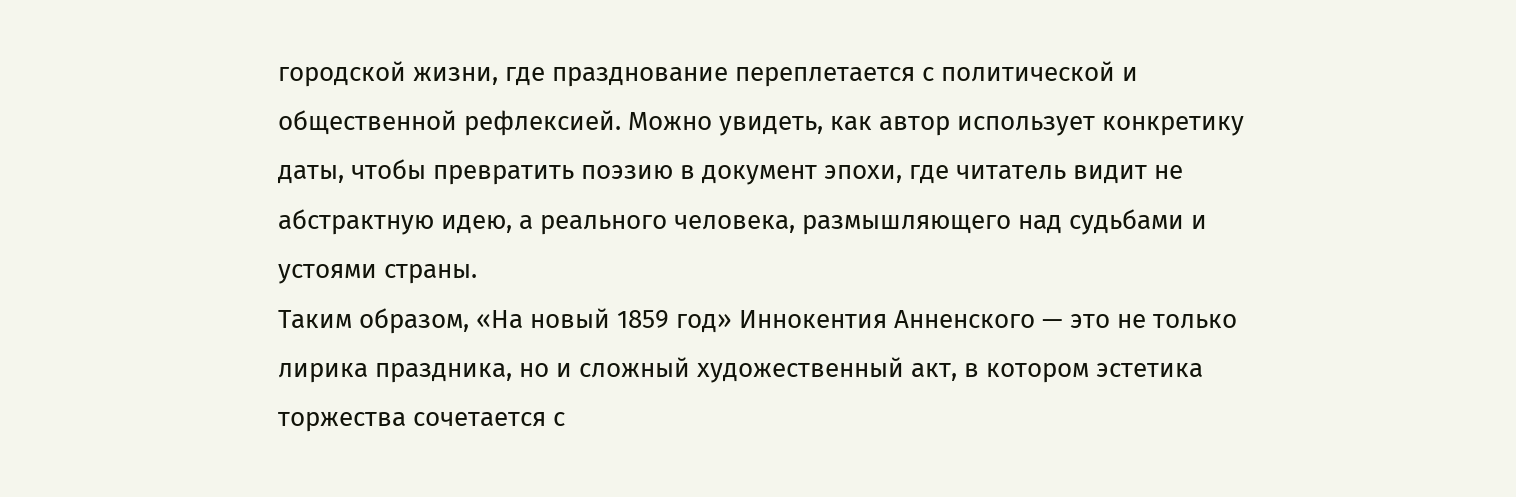городской жизни, где празднование переплетается с политической и общественной рефлексией. Можно увидеть, как автор использует конкретику даты, чтобы превратить поэзию в документ эпохи, где читатель видит не абстрактную идею, а реального человека, размышляющего над судьбами и устоями страны.
Таким образом, «На новый 1859 год» Иннокентия Анненского — это не только лирика праздника, но и сложный художественный акт, в котором эстетика торжества сочетается с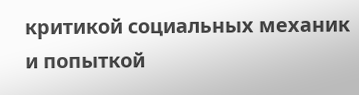критикой социальных механик и попыткой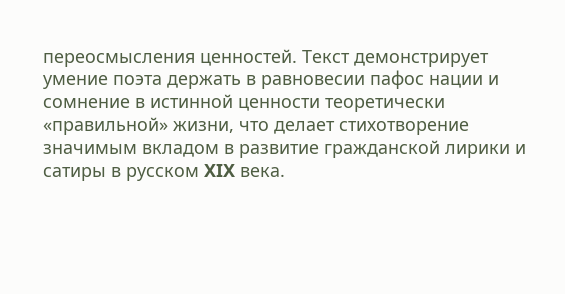переосмысления ценностей. Текст демонстрирует умение поэта держать в равновесии пафос нации и сомнение в истинной ценности теоретически «правильной» жизни, что делает стихотворение значимым вкладом в развитие гражданской лирики и сатиры в русском XIX века.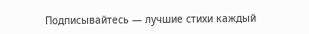Подписывайтесь — лучшие стихи каждый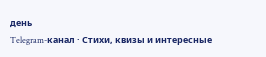день
Telegram-канал · Стихи, квизы и интересные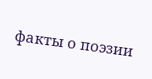факты о поэзии